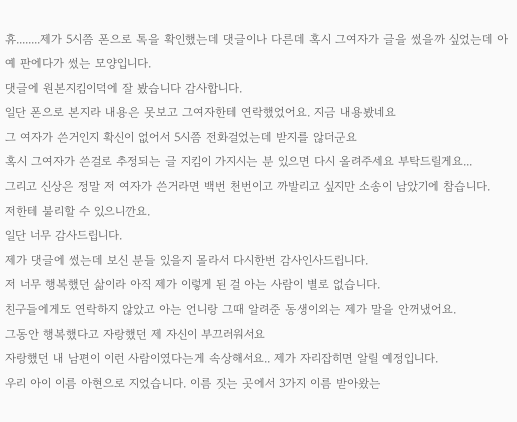휴........제가 5시쯤 폰으로 톡을 확인했는데 댓글이나 다른데 혹시 그여자가 글을 썼을까 싶었는데 아예 판에다가 썼는 모양입니다.
댓글에 원본지킴이덕에 잘 봤습니다 감사합니다.
일단 폰으로 본지라 내용은 못보고 그여자한테 연락했었어요. 지금 내용봤네요
그 여자가 쓴거인지 확신이 없어서 5시쯤 전화걸었는데 받지를 않더군요
혹시 그여자가 쓴걸로 추정되는 글 지킴이 가지시는 분 있으면 다시 올려주세요 부탁드릴게요...
그리고 신상은 정말 저 여자가 쓴거라면 백번 천번이고 까발리고 싶지만 소송이 남았기에 참습니다.
저한테 불리할 수 있으니깐요.
일단 너무 감사드립니다.
제가 댓글에 썼는데 보신 분들 있을지 몰라서 다시한번 감사인사드립니다.
저 너무 행복했던 삶이라 아직 제가 이렇게 된 걸 아는 사람이 별로 없습니다.
친구들에게도 연락하지 않았고 아는 언니랑 그때 알려준 동생이외는 제가 말을 안꺼냈어요.
그동안 행복했다고 자랑했던 제 자신이 부끄러워서요
자랑했던 내 남편이 이런 사람이였다는게 속상해서요.. 제가 자리잡히면 알릴 예정입니다.
우리 아이 이름 아현으로 지었습니다. 이름 짓는 곳에서 3가지 이름 받아왔는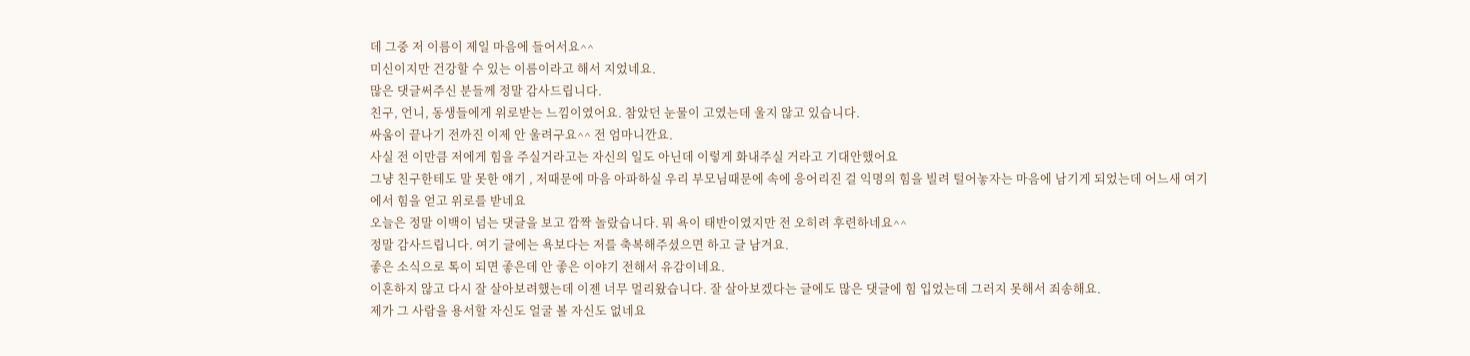데 그중 저 이름이 제일 마음에 들어서요^^
미신이지만 건강할 수 있는 이름이라고 해서 지었네요.
많은 댓글써주신 분들께 정말 감사드립니다.
친구, 언니, 동생들에게 위로받는 느낌이였어요. 참았던 눈물이 고였는데 울지 않고 있습니다.
싸움이 끝나기 전까진 이제 안 울려구요^^ 전 엄마니깐요.
사실 전 이만큼 저에게 힘을 주실거라고는 자신의 일도 아닌데 이렇게 화내주실 거라고 기대안했어요
그냥 친구한테도 말 못한 얘기 , 저때문에 마음 아파하실 우리 부모님때문에 속에 응어리진 걸 익명의 힘을 빌려 털어놓자는 마음에 남기게 되었는데 어느새 여기에서 힘을 얻고 위로를 받네요
오늘은 정말 이백이 넘는 댓글을 보고 깜짝 놀랐습니다. 뭐 욕이 태반이였지만 전 오히려 후련하네요^^
정말 감사드립니다. 여기 글에는 욕보다는 저를 축복해주셨으면 하고 글 남겨요.
좋은 소식으로 톡이 되면 좋은데 안 좋은 이야기 전해서 유감이네요.
이혼하지 않고 다시 잘 살아보려했는데 이젠 너무 멀리왔습니다. 잘 살아보겠다는 글에도 많은 댓글에 힘 입었는데 그러지 못해서 죄송해요.
제가 그 사람을 용서할 자신도 얼굴 볼 자신도 없네요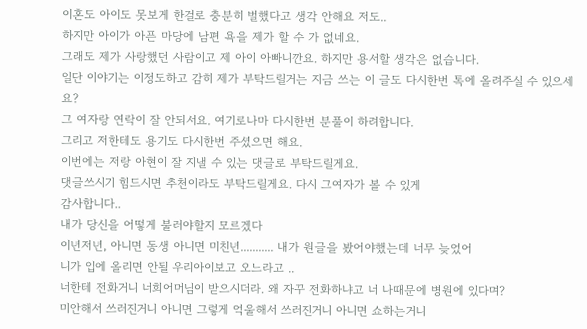이혼도 아이도 못보게 한걸로 충분히 벌했다고 생각 안해요 저도..
하지만 아이가 아픈 마당에 남편 욕을 제가 할 수 가 없네요.
그래도 제가 사랑했던 사람이고 제 아이 아빠니깐요. 하지만 용서할 생각은 없습니다.
일단 이야기는 이정도하고 감히 제가 부탁드릴거는 지금 쓰는 이 글도 다시한번 톡에 올려주실 수 있으세요?
그 여자랑 연락이 잘 안되서요. 여기로나마 다시한번 분풀이 하려합니다.
그리고 저한테도 용기도 다시한번 주셨으면 해요.
이번에는 저랑 아현이 잘 지낼 수 있는 댓글로 부탁드릴게요.
댓글쓰시기 힘드시면 추천이라도 부탁드릴게요. 다시 그여자가 볼 수 있게
감사합니다..
내가 당신을 어떻게 불러야할지 모르겠다
이년저년, 아니면 동생 아니면 미친년........... 내가 원글을 봤어야했는데 너무 늦었어
니가 입에 올리면 안될 우리아이보고 오느라고 ..
너한테 전화거니 너희어머님이 받으시더라. 왜 자꾸 전화하냐고 너 나때문에 병원에 있다며?
미안해서 쓰러진거니 아니면 그렇게 억울해서 쓰러진거니 아니면 쇼하는거니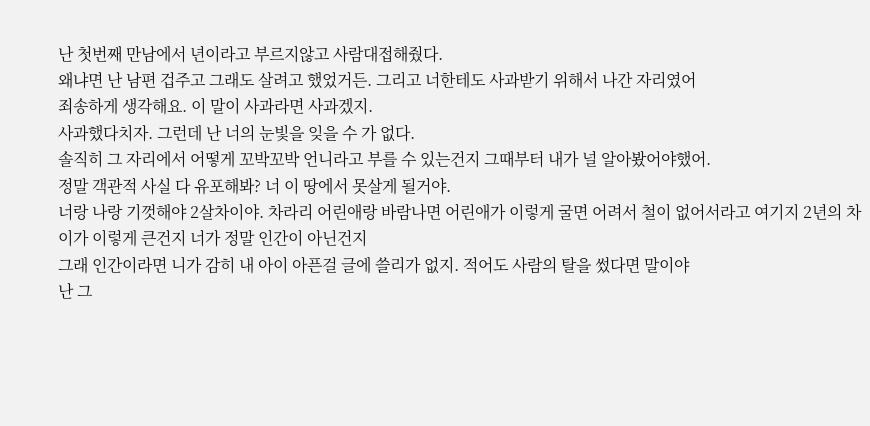난 첫번째 만남에서 년이라고 부르지않고 사람대접해줬다.
왜냐면 난 남편 겁주고 그래도 살려고 했었거든. 그리고 너한테도 사과받기 위해서 나간 자리였어
죄송하게 생각해요. 이 말이 사과라면 사과겠지.
사과했다치자. 그런데 난 너의 눈빛을 잊을 수 가 없다.
솔직히 그 자리에서 어떻게 꼬박꼬박 언니라고 부를 수 있는건지 그때부터 내가 널 알아봤어야했어.
정말 객관적 사실 다 유포해봐? 너 이 땅에서 못살게 될거야.
너랑 나랑 기껏해야 2살차이야. 차라리 어린애랑 바람나면 어린애가 이렇게 굴면 어려서 철이 없어서라고 여기지 2년의 차이가 이렇게 큰건지 너가 정말 인간이 아닌건지
그래 인간이라면 니가 감히 내 아이 아픈걸 글에 쓸리가 없지. 적어도 사람의 탈을 썼다면 말이야
난 그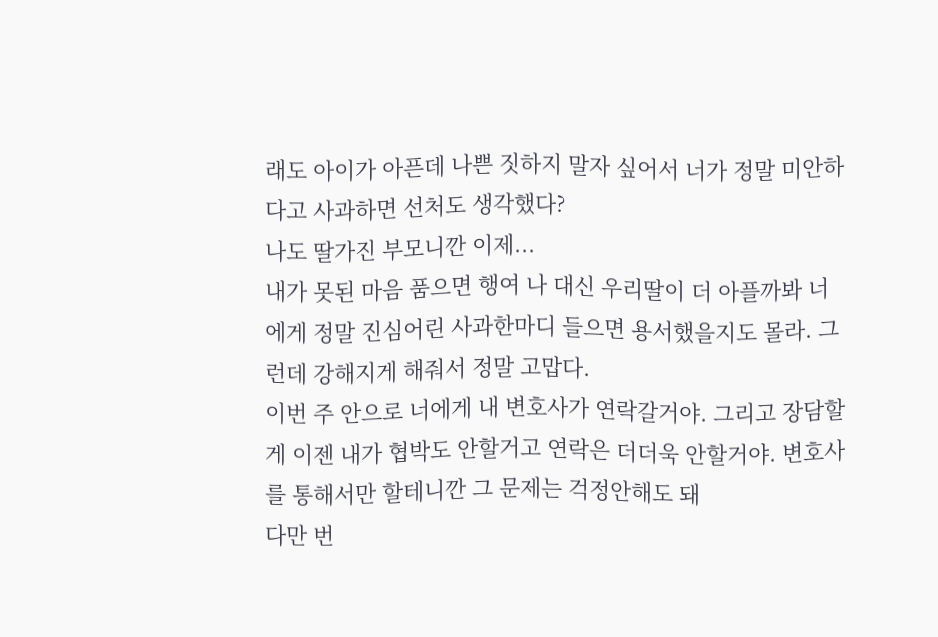래도 아이가 아픈데 나쁜 짓하지 말자 싶어서 너가 정말 미안하다고 사과하면 선처도 생각했다?
나도 딸가진 부모니깐 이제...
내가 못된 마음 품으면 행여 나 대신 우리딸이 더 아플까봐 너에게 정말 진심어린 사과한마디 들으면 용서했을지도 몰라. 그런데 강해지게 해줘서 정말 고맙다.
이번 주 안으로 너에게 내 변호사가 연락갈거야. 그리고 장담할게 이젠 내가 협박도 안할거고 연락은 더더욱 안할거야. 변호사를 통해서만 할테니깐 그 문제는 걱정안해도 돼
다만 번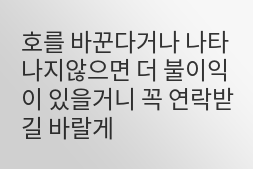호를 바꾼다거나 나타나지않으면 더 불이익이 있을거니 꼭 연락받길 바랄게